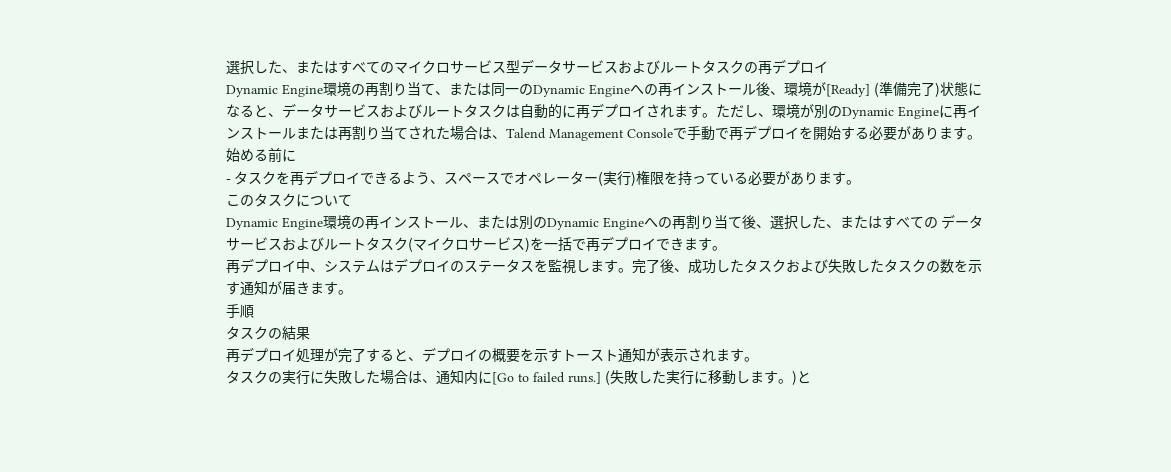選択した、またはすべてのマイクロサービス型データサービスおよびルートタスクの再デプロイ
Dynamic Engine環境の再割り当て、または同一のDynamic Engineへの再インストール後、環境が[Ready] (準備完了)状態になると、データサービスおよびルートタスクは自動的に再デプロイされます。ただし、環境が別のDynamic Engineに再インストールまたは再割り当てされた場合は、Talend Management Consoleで手動で再デプロイを開始する必要があります。
始める前に
- タスクを再デプロイできるよう、スペースでオペレーター(実行)権限を持っている必要があります。
このタスクについて
Dynamic Engine環境の再インストール、または別のDynamic Engineへの再割り当て後、選択した、またはすべての データサービスおよびルートタスク(マイクロサービス)を一括で再デプロイできます。
再デプロイ中、システムはデプロイのステータスを監視します。完了後、成功したタスクおよび失敗したタスクの数を示す通知が届きます。
手順
タスクの結果
再デプロイ処理が完了すると、デプロイの概要を示すトースト通知が表示されます。
タスクの実行に失敗した場合は、通知内に[Go to failed runs.] (失敗した実行に移動します。)と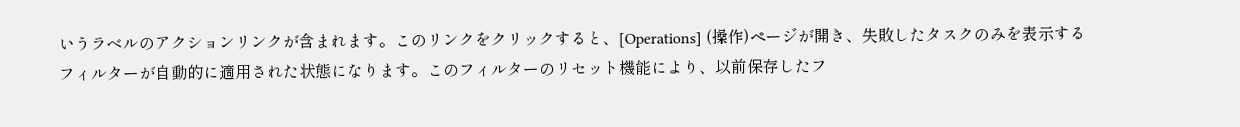いうラベルのアクションリンクが含まれます。このリンクをクリックすると、[Operations] (操作)ページが開き、失敗したタスクのみを表示するフィルターが自動的に適用された状態になります。このフィルターのリセット機能により、以前保存したフ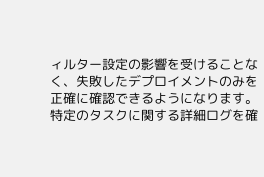ィルター設定の影響を受けることなく、失敗したデプロイメントのみを正確に確認できるようになります。
特定のタスクに関する詳細ログを確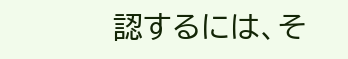認するには、そ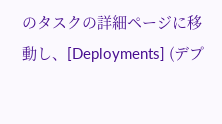のタスクの詳細ページに移動し、[Deployments] (デプ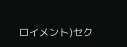ロイメント)セク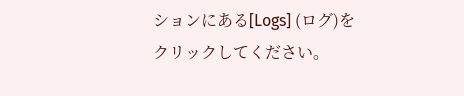ションにある[Logs] (ログ)をクリックしてください。